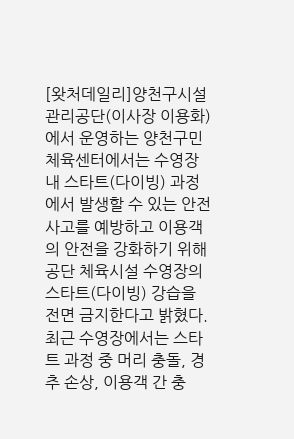[왓처데일리]양천구시설관리공단(이사장 이용화)에서 운영하는 양천구민체육센터에서는 수영장 내 스타트(다이빙) 과정에서 발생할 수 있는 안전사고를 예방하고 이용객의 안전을 강화하기 위해 공단 체육시설 수영장의 스타트(다이빙) 강습을 전면 금지한다고 밝혔다. 최근 수영장에서는 스타트 과정 중 머리 충돌, 경추 손상, 이용객 간 충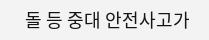돌 등 중대 안전사고가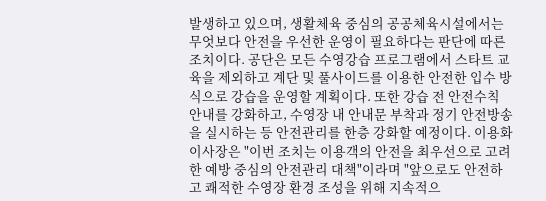발생하고 있으며, 생활체육 중심의 공공체육시설에서는 무엇보다 안전을 우선한 운영이 필요하다는 판단에 따른 조치이다. 공단은 모든 수영강습 프로그램에서 스타트 교육을 제외하고 계단 및 풀사이드를 이용한 안전한 입수 방식으로 강습을 운영할 계획이다. 또한 강습 전 안전수칙 안내를 강화하고, 수영장 내 안내문 부착과 정기 안전방송을 실시하는 등 안전관리를 한층 강화할 예정이다. 이용화 이사장은 "이번 조치는 이용객의 안전을 최우선으로 고려한 예방 중심의 안전관리 대책"이라며 "앞으로도 안전하고 쾌적한 수영장 환경 조성을 위해 지속적으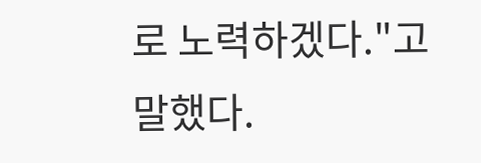로 노력하겠다."고 말했다.